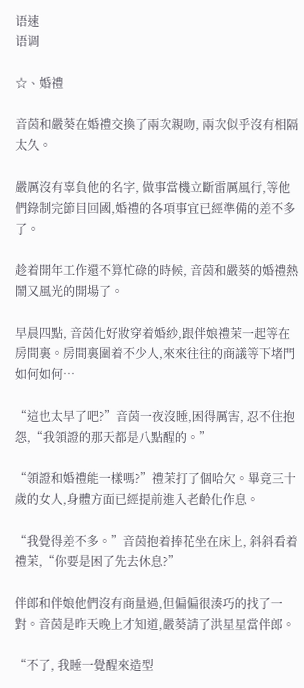语速
语调

☆、婚禮

音茵和嚴葵在婚禮交換了兩次親吻, 兩次似乎沒有相隔太久。

嚴厲沒有辜負他的名字, 做事當機立斷雷厲風行,等他們錄制完節目回國,婚禮的各項事宜已經準備的差不多了。

趁着開年工作還不算忙碌的時候, 音茵和嚴葵的婚禮熱鬧又風光的開場了。

早晨四點, 音茵化好妝穿着婚紗,跟伴娘禮茉一起等在房間裏。房間裏圍着不少人,來來往往的商議等下堵門如何如何…

“這也太早了吧?”音茵一夜沒睡,困得厲害, 忍不住抱怨,“我領證的那天都是八點醒的。”

“領證和婚禮能一樣嗎?”禮茉打了個哈欠。畢竟三十歲的女人,身體方面已經提前進入老齡化作息。

“我覺得差不多。”音茵抱着捧花坐在床上, 斜斜看着禮茉,“你要是困了先去休息?”

伴郎和伴娘他們沒有商量過,但偏偏很湊巧的找了一對。音茵是昨天晚上才知道,嚴葵請了洪星星當伴郎。

“不了, 我睡一覺醒來造型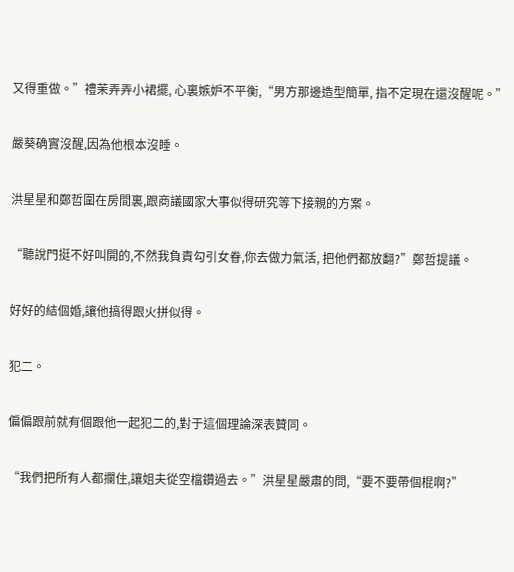又得重做。”禮茉弄弄小裙擺, 心裏嫉妒不平衡,“男方那邊造型簡單, 指不定現在還沒醒呢。”

嚴葵确實沒醒,因為他根本沒睡。

洪星星和鄭哲圍在房間裏,跟商議國家大事似得研究等下接親的方案。

“聽說門挺不好叫開的,不然我負責勾引女眷,你去做力氣活, 把他們都放翻?”鄭哲提議。

好好的結個婚,讓他搞得跟火拼似得。

犯二。

偏偏跟前就有個跟他一起犯二的,對于這個理論深表贊同。

“我們把所有人都攔住,讓姐夫從空檔鑽過去。”洪星星嚴肅的問,“要不要帶個棍啊?”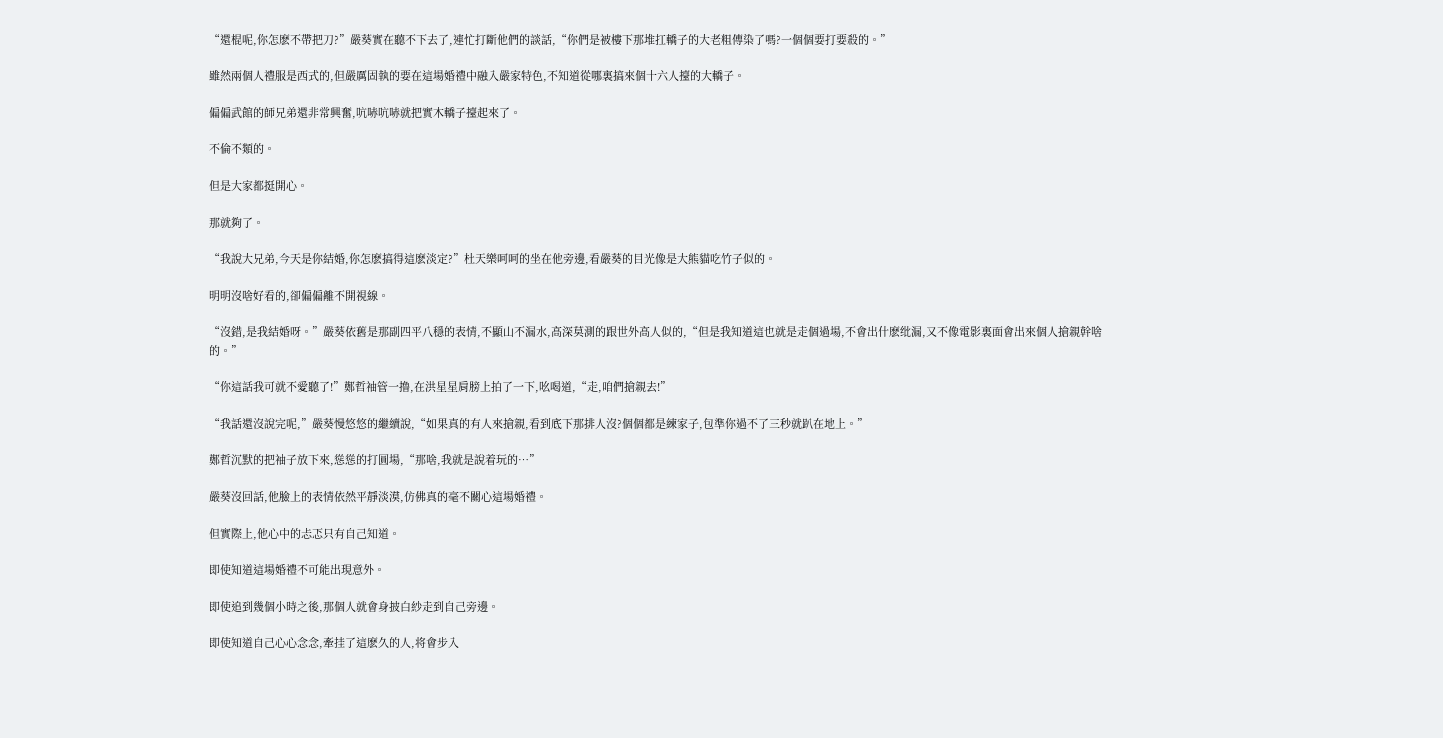“還棍呢,你怎麽不帶把刀?”嚴葵實在聽不下去了,連忙打斷他們的談話,“你們是被樓下那堆扛轎子的大老粗傳染了嗎?一個個要打要殺的。”

雖然兩個人禮服是西式的,但嚴厲固執的要在這場婚禮中融入嚴家特色,不知道從哪裏搞來個十六人擡的大轎子。

偏偏武館的師兄弟還非常興奮,吭哧吭哧就把實木轎子擡起來了。

不倫不類的。

但是大家都挺開心。

那就夠了。

“我說大兄弟,今天是你結婚,你怎麽搞得這麽淡定?”杜天樂呵呵的坐在他旁邊,看嚴葵的目光像是大熊貓吃竹子似的。

明明沒啥好看的,卻偏偏離不開視線。

“沒錯,是我結婚呀。”嚴葵依舊是那副四平八穩的表情,不顯山不漏水,高深莫測的跟世外高人似的,“但是我知道這也就是走個過場,不會出什麽纰漏,又不像電影裏面會出來個人搶親幹啥的。”

“你這話我可就不愛聽了!”鄭哲袖管一撸,在洪星星肩膀上拍了一下,吆喝道,“走,咱們搶親去!”

“我話還沒說完呢,”嚴葵慢悠悠的繼續說,“如果真的有人來搶親,看到底下那排人沒?個個都是練家子,包準你過不了三秒就趴在地上。”

鄭哲沉默的把袖子放下來,慫慫的打圓場,“那啥,我就是說着玩的…”

嚴葵沒回話,他臉上的表情依然平靜淡漠,仿佛真的毫不關心這場婚禮。

但實際上,他心中的忐忑只有自己知道。

即使知道這場婚禮不可能出現意外。

即使追到幾個小時之後,那個人就會身披白紗走到自己旁邊。

即使知道自己心心念念,牽挂了這麽久的人,将會步入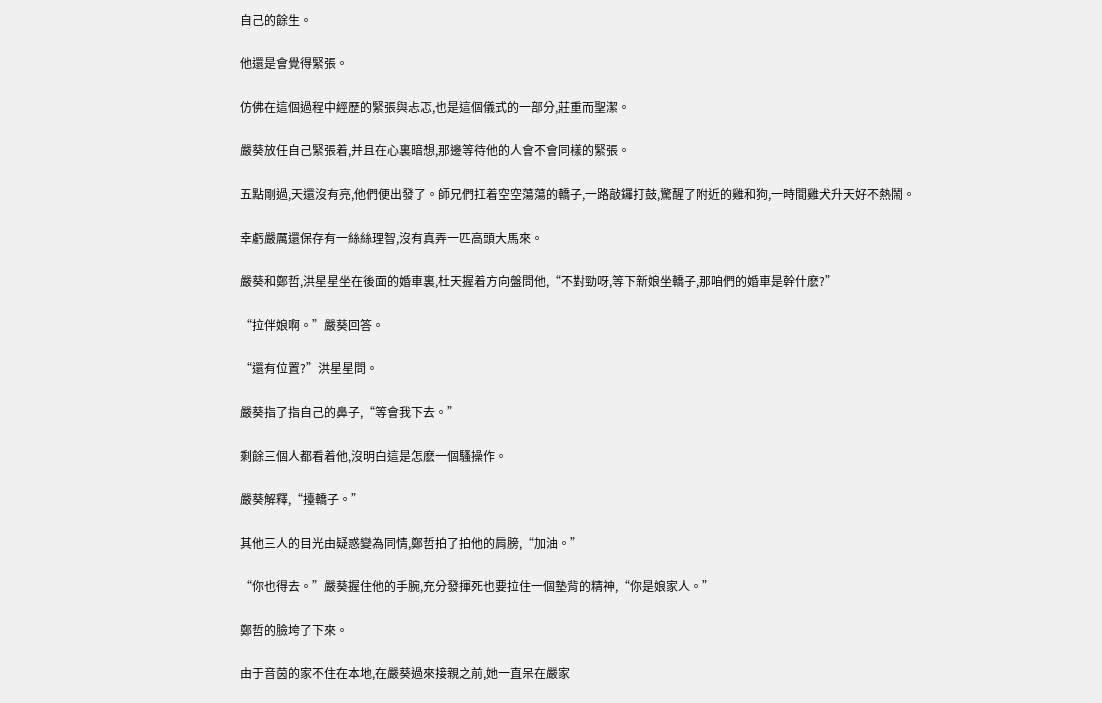自己的餘生。

他還是會覺得緊張。

仿佛在這個過程中經歷的緊張與忐忑,也是這個儀式的一部分,莊重而聖潔。

嚴葵放任自己緊張着,并且在心裏暗想,那邊等待他的人會不會同樣的緊張。

五點剛過,天還沒有亮,他們便出發了。師兄們扛着空空蕩蕩的轎子,一路敲鑼打鼓,驚醒了附近的雞和狗,一時間雞犬升天好不熱鬧。

幸虧嚴厲還保存有一絲絲理智,沒有真弄一匹高頭大馬來。

嚴葵和鄭哲,洪星星坐在後面的婚車裏,杜天握着方向盤問他,“不對勁呀,等下新娘坐轎子,那咱們的婚車是幹什麽?”

“拉伴娘啊。”嚴葵回答。

“還有位置?”洪星星問。

嚴葵指了指自己的鼻子,“等會我下去。”

剩餘三個人都看着他,沒明白這是怎麽一個騷操作。

嚴葵解釋,“擡轎子。”

其他三人的目光由疑惑變為同情,鄭哲拍了拍他的肩膀,“加油。”

“你也得去。”嚴葵握住他的手腕,充分發揮死也要拉住一個墊背的精神,“你是娘家人。”

鄭哲的臉垮了下來。

由于音茵的家不住在本地,在嚴葵過來接親之前,她一直呆在嚴家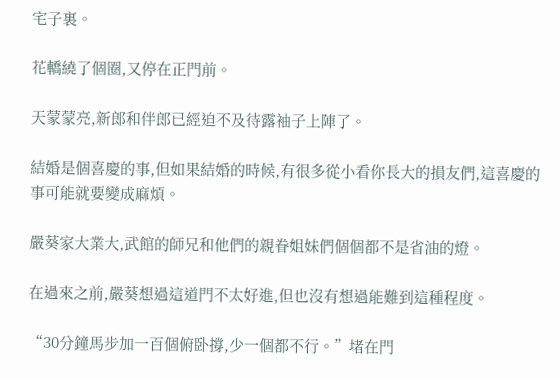宅子裏。

花轎繞了個圈,又停在正門前。

天蒙蒙亮,新郎和伴郎已經迫不及待露袖子上陣了。

結婚是個喜慶的事,但如果結婚的時候,有很多從小看你長大的損友們,這喜慶的事可能就要變成麻煩。

嚴葵家大業大,武館的師兄和他們的親眷姐妹們個個都不是省油的燈。

在過來之前,嚴葵想過這道門不太好進,但也沒有想過能難到這種程度。

“30分鐘馬步加一百個俯卧撐,少一個都不行。”堵在門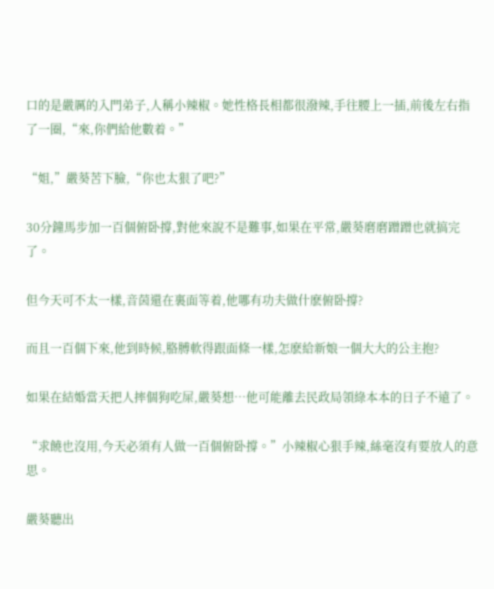口的是嚴厲的入門弟子,人稱小辣椒。她性格長相都很潑辣,手往腰上一插,前後左右指了一圈,“來,你們給他數着。”

“姐,”嚴葵苦下臉,“你也太狠了吧?”

30分鐘馬步加一百個俯卧撐,對他來說不是難事,如果在平常,嚴葵磨磨蹭蹭也就搞完了。

但今天可不太一樣,音茵還在裏面等着,他哪有功夫做什麽俯卧撐?

而且一百個下來,他到時候,胳膊軟得跟面條一樣,怎麽給新娘一個大大的公主抱?

如果在結婚當天把人摔個狗吃屎,嚴葵想…他可能離去民政局領綠本本的日子不遠了。

“求饒也沒用,今天必須有人做一百個俯卧撐。”小辣椒心狠手辣,絲毫沒有要放人的意思。

嚴葵聽出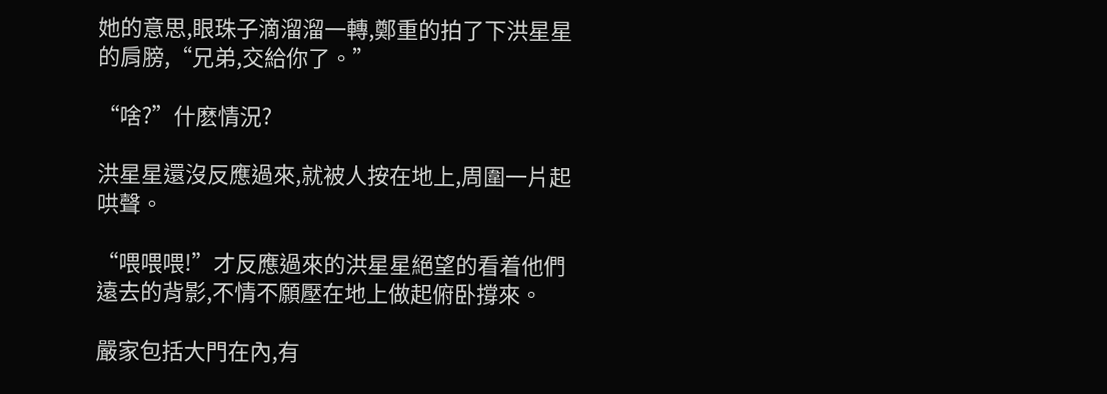她的意思,眼珠子滴溜溜一轉,鄭重的拍了下洪星星的肩膀,“兄弟,交給你了。”

“啥?”什麽情況?

洪星星還沒反應過來,就被人按在地上,周圍一片起哄聲。

“喂喂喂!”才反應過來的洪星星絕望的看着他們遠去的背影,不情不願壓在地上做起俯卧撐來。

嚴家包括大門在內,有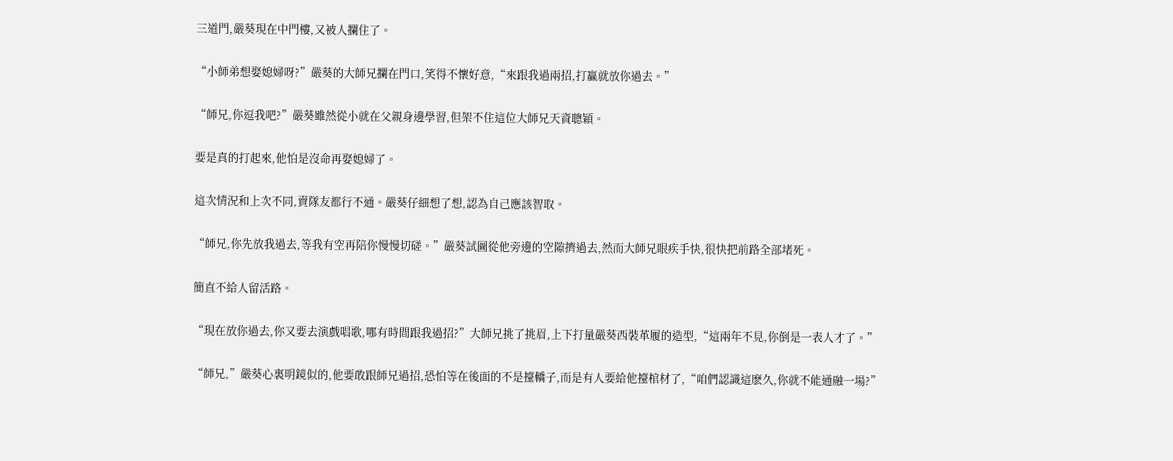三道門,嚴葵現在中門樓,又被人攔住了。

“小師弟想娶媳婦呀?”嚴葵的大師兄攔在門口,笑得不懷好意,“來跟我過兩招,打贏就放你過去。”

“師兄,你逗我吧?”嚴葵雖然從小就在父親身邊學習,但架不住這位大師兄天資聰穎。

要是真的打起來,他怕是沒命再娶媳婦了。

這次情況和上次不同,賣隊友都行不通。嚴葵仔細想了想,認為自己應該智取。

“師兄,你先放我過去,等我有空再陪你慢慢切磋。”嚴葵試圖從他旁邊的空隙擠過去,然而大師兄眼疾手快,很快把前路全部堵死。

簡直不給人留活路。

“現在放你過去,你又要去演戲唱歌,哪有時間跟我過招?”大師兄挑了挑眉,上下打量嚴葵西裝革履的造型,“這兩年不見,你倒是一表人才了。”

“師兄,”嚴葵心裏明鏡似的,他要敢跟師兄過招,恐怕等在後面的不是擡轎子,而是有人要給他擡棺材了,“咱們認識這麽久,你就不能通融一場?”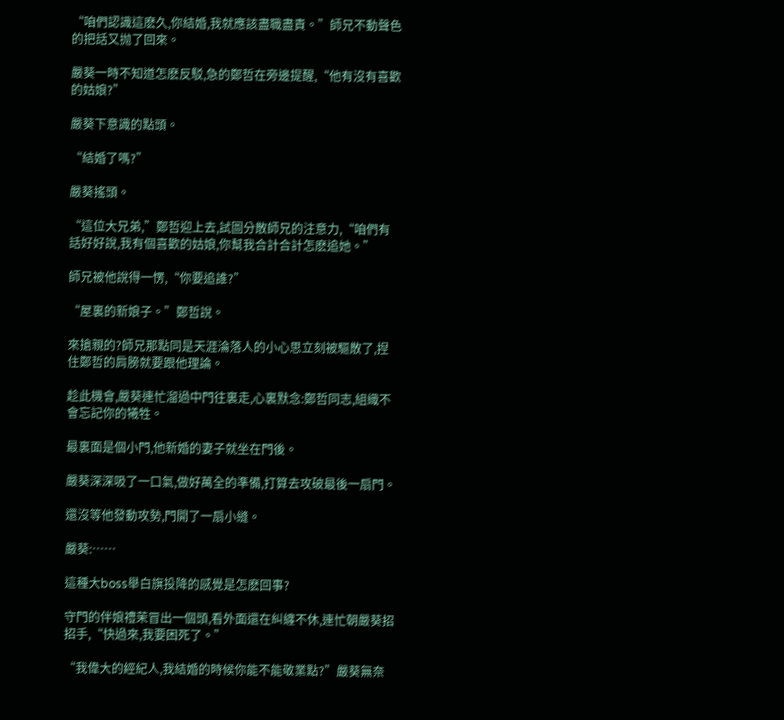“咱們認識這麽久,你結婚,我就應該盡職盡責。”師兄不動聲色的把話又抛了回來。

嚴葵一時不知道怎麽反駁,急的鄭哲在旁邊提醒,“他有沒有喜歡的姑娘?”

嚴葵下意識的點頭。

“結婚了嗎?”

嚴葵搖頭。

“這位大兄弟,”鄭哲迎上去,試圖分散師兄的注意力,“咱們有話好好說,我有個喜歡的姑娘,你幫我合計合計怎麽追她。”

師兄被他說得一愣,“你要追誰?”

“屋裏的新娘子。”鄭哲說。

來搶親的?師兄那點同是天涯淪落人的小心思立刻被驅散了,捏住鄭哲的肩膀就要跟他理論。

趁此機會,嚴葵連忙溜過中門往裏走,心裏默念:鄭哲同志,組織不會忘記你的犧牲。

最裏面是個小門,他新婚的妻子就坐在門後。

嚴葵深深吸了一口氣,做好萬全的準備,打算去攻破最後一扇門。

還沒等他發動攻勢,門開了一扇小縫。

嚴葵:……

這種大boss舉白旗投降的感覺是怎麽回事?

守門的伴娘禮茉冒出一個頭,看外面還在糾纏不休,連忙朝嚴葵招招手,“快過來,我要困死了。”

“我偉大的經紀人,我結婚的時候你能不能敬業點?”嚴葵無奈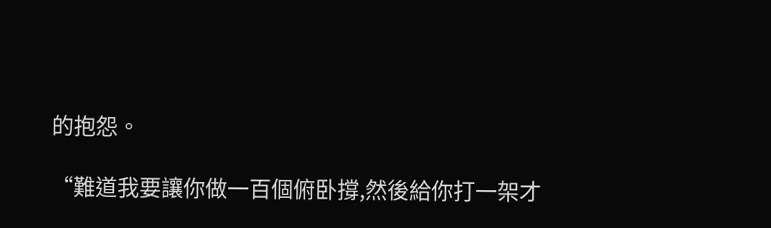的抱怨。

“難道我要讓你做一百個俯卧撐,然後給你打一架才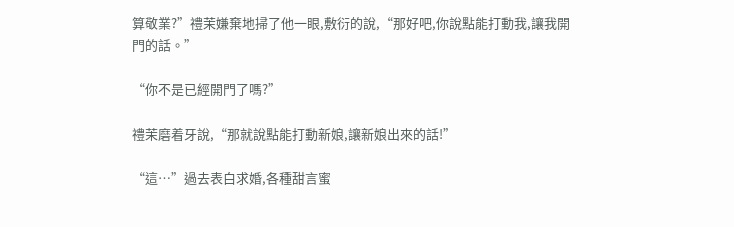算敬業?”禮茉嫌棄地掃了他一眼,敷衍的說,“那好吧,你說點能打動我,讓我開門的話。”

“你不是已經開門了嗎?”

禮茉磨着牙說,“那就說點能打動新娘,讓新娘出來的話!”

“這…”過去表白求婚,各種甜言蜜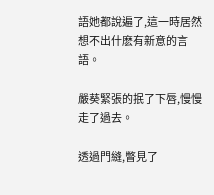語她都說遍了,這一時居然想不出什麽有新意的言語。

嚴葵緊張的抿了下唇,慢慢走了過去。

透過門縫,瞥見了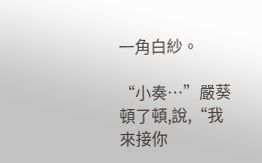一角白紗。

“小奏…”嚴葵頓了頓,說,“我來接你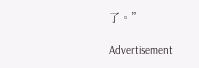了。”

Advertisement